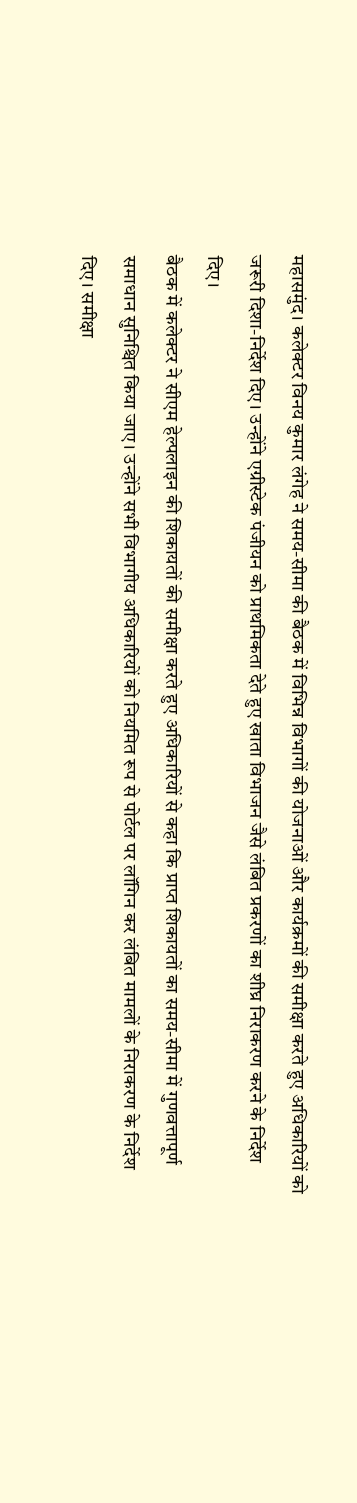महासमुंद। कलेक्टर विनय कुमार लंगेह ने समय-सीमा की बैठक में विभिन्न विभागों की योजनाओं और कार्यक्रमों की समीक्षा करते हुए अधिकारियों को जरूरी दिशा-निर्देश दिए। उन्होंने एग्रीस्टेक पंजीयन को प्राथमिकता देते हुए खाता विभाजन जैसे लंबित प्रकरणों का शीघ्र निराकरण करने के निर्देश दिए।
बैठक में कलेक्टर ने सीएम हेल्पलाइन की शिकायतों की समीक्षा करते हुए अधिकारियों से कहा कि प्राप्त शिकायतों का समय-सीमा में गुणवत्तापूर्ण समाधान सुनिश्चित किया जाए। उन्होंने सभी विभागीय अधिकारियों को नियमित रूप से पोर्टल पर लॉगिन कर लंबित मामलों के निराकरण के निर्देश दिए। समीक्षा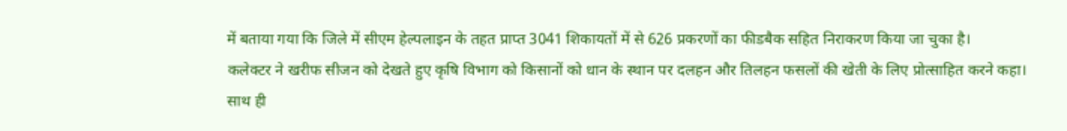में बताया गया कि जिले में सीएम हेल्पलाइन के तहत प्राप्त 3041 शिकायतों में से 626 प्रकरणों का फीडबैक सहित निराकरण किया जा चुका है।
कलेक्टर ने खरीफ सीजन को देखते हुए कृषि विभाग को किसानों को धान के स्थान पर दलहन और तिलहन फसलों की खेती के लिए प्रोत्साहित करने कहा। साथ ही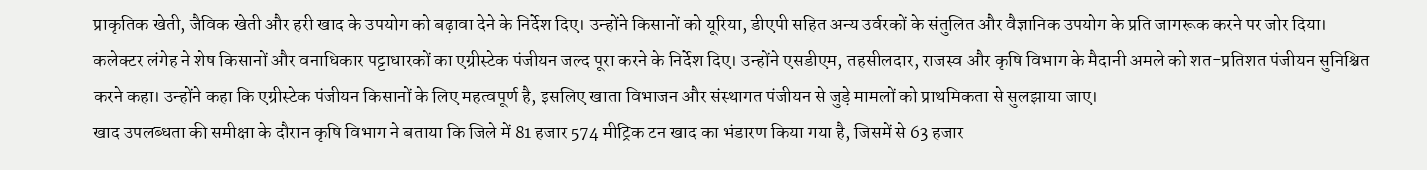प्राकृतिक खेती, जैविक खेती और हरी खाद के उपयोग को बढ़ावा देने के निर्देश दिए। उन्होंने किसानों को यूरिया, डीएपी सहित अन्य उर्वरकों के संतुलित और वैज्ञानिक उपयोग के प्रति जागरूक करने पर जोर दिया।
कलेक्टर लंगेह ने शेष किसानों और वनाधिकार पट्टाधारकों का एग्रीस्टेक पंजीयन जल्द पूरा करने के निर्देश दिए। उन्होंने एसडीएम, तहसीलदार, राजस्व और कृषि विभाग के मैदानी अमले को शत-प्रतिशत पंजीयन सुनिश्चित करने कहा। उन्होंने कहा कि एग्रीस्टेक पंजीयन किसानों के लिए महत्वपूर्ण है, इसलिए खाता विभाजन और संस्थागत पंजीयन से जुड़े मामलों को प्राथमिकता से सुलझाया जाए।
खाद उपलब्धता की समीक्षा के दौरान कृषि विभाग ने बताया कि जिले में 81 हजार 574 मीट्रिक टन खाद का भंडारण किया गया है, जिसमें से 63 हजार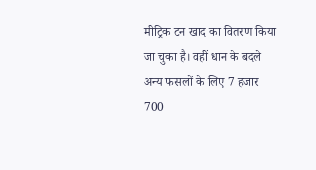मीट्रिक टन खाद का वितरण किया जा चुका है। वहीं धान के बदले अन्य फसलों के लिए 7 हजार 700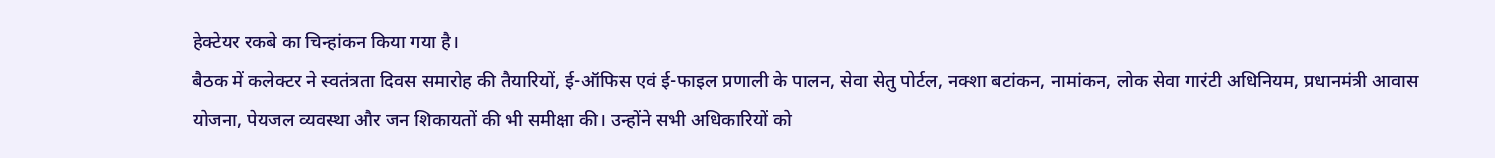हेक्टेयर रकबे का चिन्हांकन किया गया है।
बैठक में कलेक्टर ने स्वतंत्रता दिवस समारोह की तैयारियों, ई-ऑफिस एवं ई-फाइल प्रणाली के पालन, सेवा सेतु पोर्टल, नक्शा बटांकन, नामांकन, लोक सेवा गारंटी अधिनियम, प्रधानमंत्री आवास योजना, पेयजल व्यवस्था और जन शिकायतों की भी समीक्षा की। उन्होंने सभी अधिकारियों को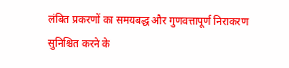लंबित प्रकरणों का समयबद्ध और गुणवत्तापूर्ण निराकरण सुनिश्चित करने के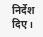निर्देश दिए।